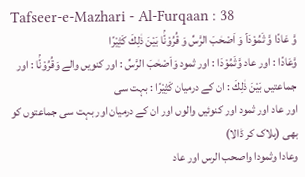Tafseer-e-Mazhari - Al-Furqaan : 38
وَّ عَادًا وَّ ثَمُوْدَاۡ وَ اَصْحٰبَ الرَّسِّ وَ قُرُوْنًۢا بَیْنَ ذٰلِكَ كَثِیْرًا
وَّعَادًا : اور عاد وَّثَمُوْدَا : اور ثمود وَاَصْحٰبَ الرَّسِّ : اور کنویں والے وَقُرُوْنًۢا : اور جماعتیں بَيْنَ ذٰلِكَ : ان کے درمیان كَثِيْرًا : بہت سی
اور عاد اور ثمود اور کنوئیں والوں اور ان کے درمیان اور بہت سی جماعتوں کو بھی (ہلاک کر ڈالا)
وعادا وثمودا واصحب الرس اور عاد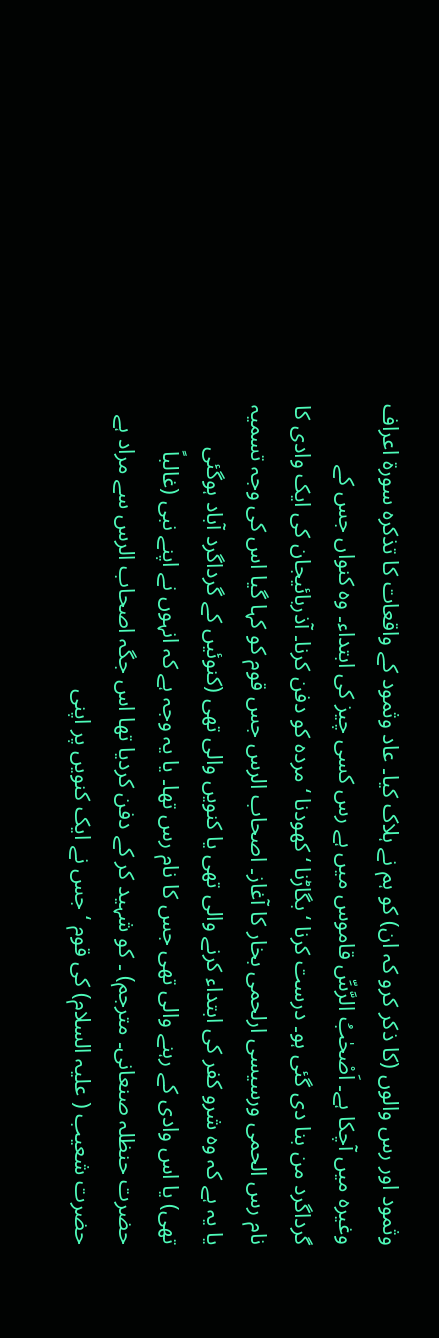وثمود اور رس والوں (کا ذکر کرو کہ ان) کو ہم نے ہلاک کیا۔ عاد وثمود کے واقعات کا تذکرہ سورة اعراف وغیرہ میں آچکا ہے۔ اَصْحٰبُ الرَّسِّ قاموس میں ہے رس کسی چیز کی ابتداء۔ وہ کنواں جس کے گرداگرد من بنا دی گئی ہو۔ درست کرنا ‘ بگاڑنا ‘ کھودنا ‘ مردہ کو دفن کرنا۔ آذربائیجان کی ایک وادی کا نام رس الحمی ورسیسی ارلحمی بخار کا آغاز۔ اصحاب الرس جس قوم کو کہا گیا اس کی وجہ تسمیہ یا یہ ہے کہ وہ شرو کفر کی ابتداء کرنے والی تھی یا کنویں والی تھی (کنوئیں کے گرداگرد آباد ہوگئی تھی) یا اس وادی کے رہنے والی تھی جس کا نام رس تھا۔ یا یہ وجہ ہے کہ انہوں نے اپنے نبی (غالباً حضرت حنظلہ صنعانی۔ مترجم) ۔ کو شہید کر کے دفن کردیا تھا اس جگہ اصحاب الرس سے مراد ہے حضرت شعیب ( علیہ السلام) کی قوم ‘ جس نے ایک کنویں پر اپنی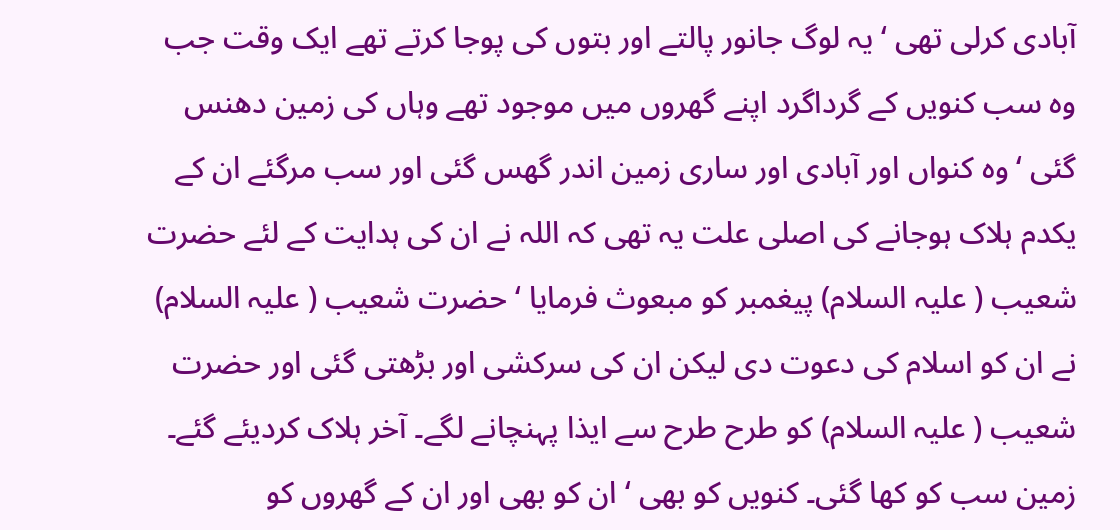آبادی کرلی تھی ‘ یہ لوگ جانور پالتے اور بتوں کی پوجا کرتے تھے ایک وقت جب وہ سب کنویں کے گرداگرد اپنے گھروں میں موجود تھے وہاں کی زمین دھنس گئی ‘ وہ کنواں اور آبادی اور ساری زمین اندر گھس گئی اور سب مرگئے ان کے یکدم ہلاک ہوجانے کی اصلی علت یہ تھی کہ اللہ نے ان کی ہدایت کے لئے حضرت شعیب ( علیہ السلام) پیغمبر کو مبعوث فرمایا ‘ حضرت شعیب ( علیہ السلام) نے ان کو اسلام کی دعوت دی لیکن ان کی سرکشی اور بڑھتی گئی اور حضرت شعیب ( علیہ السلام) کو طرح طرح سے ایذا پہنچانے لگے۔ آخر ہلاک کردیئے گئے۔ زمین سب کو کھا گئی۔ کنویں کو بھی ‘ ان کو بھی اور ان کے گھروں کو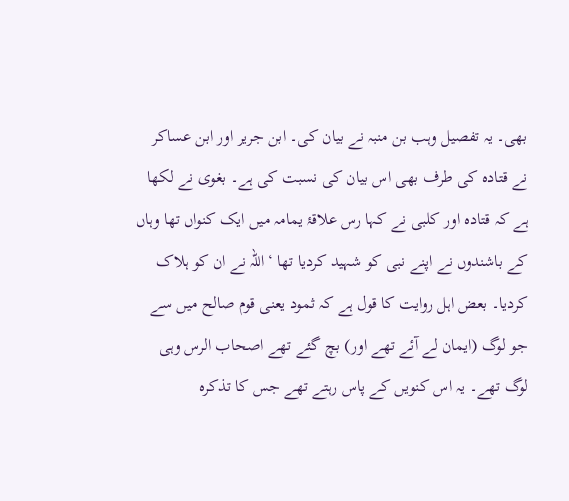بھی۔ یہ تفصیل وہب بن منبہ نے بیان کی۔ ابن جریر اور ابن عساکر نے قتادہ کی طرف بھی اس بیان کی نسبت کی ہے۔ بغوی نے لکھا ہے کہ قتادہ اور کلبی نے کہا رس علاقۂ یمامہ میں ایک کنواں تھا وہاں کے باشندوں نے اپنے نبی کو شہید کردیا تھا ‘ اللہ نے ان کو ہلاک کردیا۔ بعض اہل روایت کا قول ہے کہ ثمود یعنی قوم صالح میں سے جو لوگ (ایمان لے آئے تھے اور) بچ گئے تھے اصحاب الرس وہی لوگ تھے۔ یہ اس کنویں کے پاس رہتے تھے جس کا تذکرہ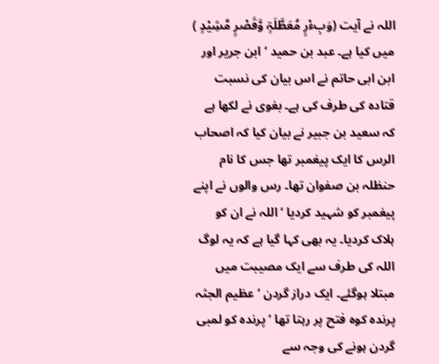اللہ نے آیت (وَبِءْرٍ مُعَطَّلَۃٍ وَّقَصْرٍ مَّشِیْدٍ ) میں کیا ہے۔ عبد بن حمید ‘ ابن جریر اور ابن ابی حاتم نے اس بیان کی نسبت قتادہ کی طرف کی ہے۔ بغوی نے لکھا ہے کہ سعید بن جبیر نے بیان کیا کہ اصحاب الرس کا ایک پیغمبر تھا جس کا نام حنظلہ بن صفوان تھا۔ رس والوں نے اپنے پیغمبر کو شہید کردیا ‘ اللہ نے ان کو ہلاک کردیا۔ یہ بھی کہا گیا ہے کہ یہ لوگ اللہ کی طرف سے ایک مصیبت میں مبتلا ہوگئے۔ ایک دراز گردن ‘ عظیم الجثہ پرندہ کوہ فتح پر رہتا تھا ‘ پرندہ کو لمبی گردن ہونے کی وجہ سے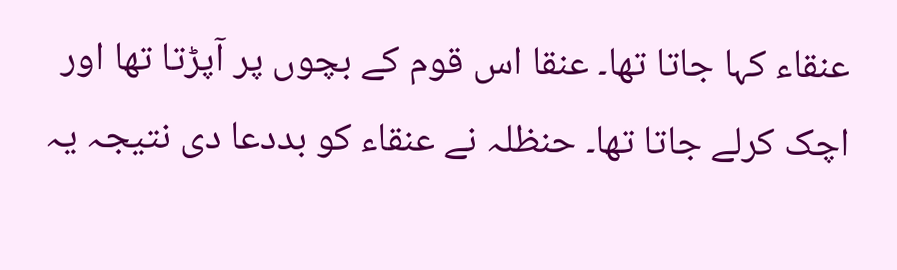عنقاء کہا جاتا تھا۔ عنقا اس قوم کے بچوں پر آپڑتا تھا اور اچک کرلے جاتا تھا۔ حنظلہ نے عنقاء کو بددعا دی نتیجہ یہ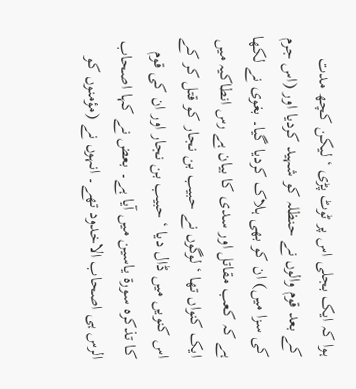ہوا کہ ایک بجلی اس پر ٹوٹ پڑی ‘ لیکن کچھ مدت کے بعد قوم والوں نے حنظلہ کو شہید کردیا اور (اس جرم کی سزا میں) ان کو بھی ہلاک کردیا گیا۔ بغوی نے لکھا ہے کہ کعب مقاتل اور سدی کا بیان ہے رس انطاکیہ میں ایک کنواں تھا ‘ لوگوں نے حبیب بن نجار کو قتل کر کے اس کنویں میں ڈال دیا ‘ حبیب بن نجار اور ان کی قوم کا تذکرہ سورة یاسین میں آیا ہے۔ بعض نے کہا اصحاب الرس ہی اصحاب الاخدود تھے۔ انہوں نے (مؤمنوں کو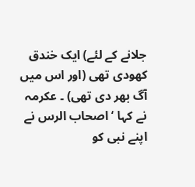جلانے کے لئے) ایک خندق کھودی تھی (اور اس میں آگ بھر دی تھی) ۔ عکرمہ نے کہا ‘ اصحاب الرس نے اپنے نبی کو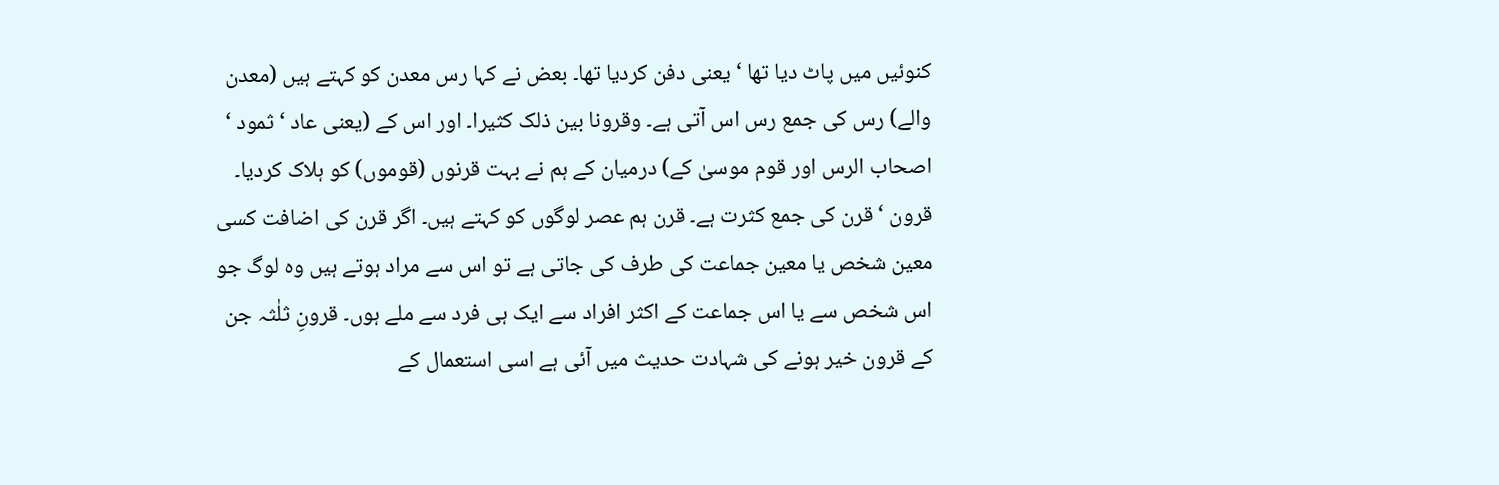کنوئیں میں پاٹ دیا تھا ‘ یعنی دفن کردیا تھا۔ بعض نے کہا رس معدن کو کہتے ہیں (معدن والے) رس کی جمع رس اس آتی ہے۔ وقرونا بین ذلک کثیرا۔ اور اس کے (یعنی عاد ‘ ثمود ‘ اصحاب الرس اور قوم موسیٰ کے) درمیان کے ہم نے بہت قرنوں (قوموں) کو ہلاک کردیا۔ قرون ‘ قرن کی جمع کثرت ہے۔ قرن ہم عصر لوگوں کو کہتے ہیں۔ اگر قرن کی اضافت کسی معین شخص یا معین جماعت کی طرف کی جاتی ہے تو اس سے مراد ہوتے ہیں وہ لوگ جو اس شخص سے یا اس جماعت کے اکثر افراد سے ایک ہی فرد سے ملے ہوں۔ قرونِ ثلٰثہ جن کے قرون خیر ہونے کی شہادت حدیث میں آئی ہے اسی استعمال کے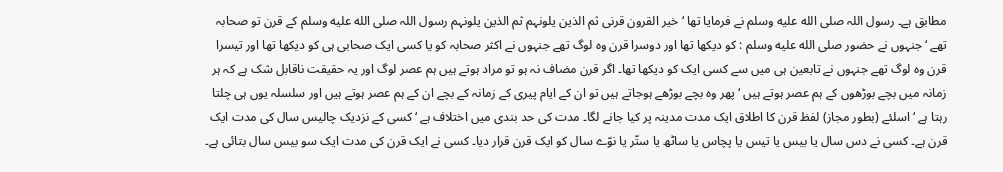مطابق ہے۔ رسول اللہ صلى الله عليه وسلم نے فرمایا تھا ‘ خیر القرون قرنی ثم الذین یلونہم ثم الذین یلونہم رسول اللہ صلى الله عليه وسلم کے قرن تو صحابہ تھے ‘ جنہوں نے حضور صلى الله عليه وسلم : کو دیکھا تھا اور دوسرا قرن وہ لوگ تھے جنہوں نے اکثر صحابہ کو یا کسی ایک صحابی ہی کو دیکھا تھا اور تیسرا قرن وہ لوگ تھے جنہوں نے تابعین ہی میں سے کسی ایک کو دیکھا تھا۔ اگر قرن مضاف نہ ہو تو مراد ہوتے ہیں ہم عصر لوگ اور یہ حقیقت ناقابل شک ہے کہ ہر زمانہ میں بچے بوڑھوں کے ہم عصر ہوتے ہیں ‘ پھر وہ بچے بوڑھے ہوجاتے ہیں تو ان کے ایام پیری کے زمانہ کے بچے ان کے ہم عصر ہوتے ہیں اور سلسلہ یوں ہی چلتا رہتا ہے ‘ اسلئے (بطور مجاز) لفظ قرن کا اطلاق ایک مدت مدینہ پر کیا جانے لگا۔ مدت کی حد بندی میں اختلاف ہے ‘ کسی کے نزدیک چالیس سال کی مدت ایک قرن ہے۔ کسی نے دس سال یا بیس یا تیس یا پچاس یا ساٹھ یا ستّر یا نوّے سال کو ایک قرن قرار دیا۔ کسی نے ایک قرن کی مدت ایک سو بیس سال بتائی ہے۔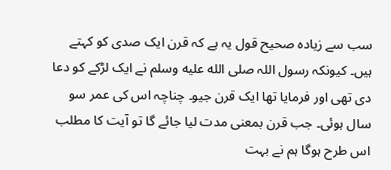سب سے زیادہ صحیح قول یہ ہے کہ قرن ایک صدی کو کہتے ہیں۔ کیونکہ رسول اللہ صلى الله عليه وسلم نے ایک لڑکے کو دعا دی تھی اور فرمایا تھا ایک قرن جیو۔ چناچہ اس کی عمر سو سال ہوئی۔ جب قرن بمعنی مدت لیا جائے گا تو آیت کا مطلب اس طرح ہوگا ہم نے بہت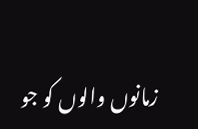زمانوں والوں کو جو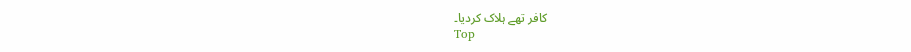کافر تھے ہلاک کردیا۔
Top